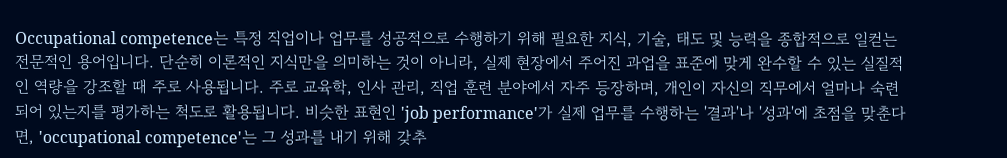Occupational competence는 특정 직업이나 업무를 성공적으로 수행하기 위해 필요한 지식, 기술, 태도 및 능력을 종합적으로 일컫는 전문적인 용어입니다. 단순히 이론적인 지식만을 의미하는 것이 아니라, 실제 현장에서 주어진 과업을 표준에 맞게 완수할 수 있는 실질적인 역량을 강조할 때 주로 사용됩니다. 주로 교육학, 인사 관리, 직업 훈련 분야에서 자주 등장하며, 개인이 자신의 직무에서 얼마나 숙련되어 있는지를 평가하는 척도로 활용됩니다. 비슷한 표현인 'job performance'가 실제 업무를 수행하는 '결과'나 '성과'에 초점을 맞춘다면, 'occupational competence'는 그 성과를 내기 위해 갖추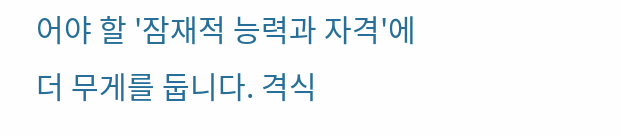어야 할 '잠재적 능력과 자격'에 더 무게를 둡니다. 격식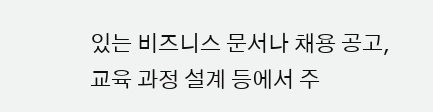있는 비즈니스 문서나 채용 공고, 교육 과정 설계 등에서 주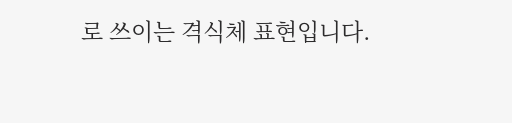로 쓰이는 격식체 표현입니다.